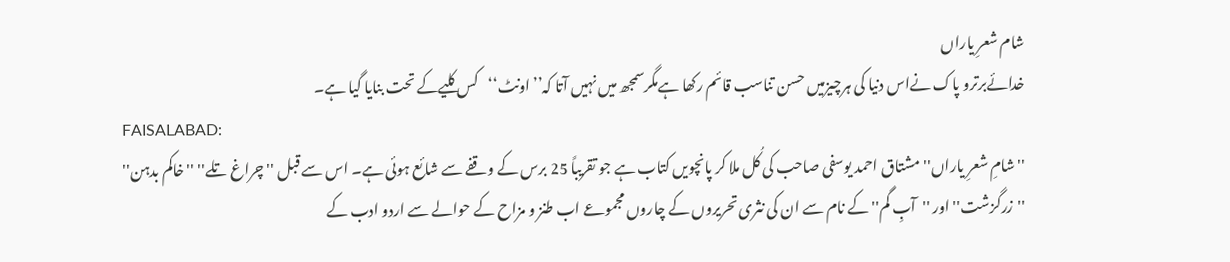شام شعرِ یاراں
خدائےبرترو پاک نےاس دنیا کی ہرچیزمیں حسن تناسب قائم رکھا ہےمگرسمجھ میں نہیں آتا کہ’’اونٹ‘‘کس کلیےکے تحت بنایا گیا ہے۔
FAISALABAD:
''شامِ شعرِ یاراں'' مشتاق احمد یوسفی صاحب کی کُل ملا کر پانچویں کتاب ہے جو تقریباً 25 برس کے وقفے سے شائع ہوئی ہے۔ اس سے قبل ''چراغ تلے'' ''خاکم بدہن'' ''زرگزشت'' اور ''آبِ گم'' کے نام سے ان کی نثری تحریروں کے چاروں مجموعے اب طنز و مزاح کے حوالے سے اردو ادب کے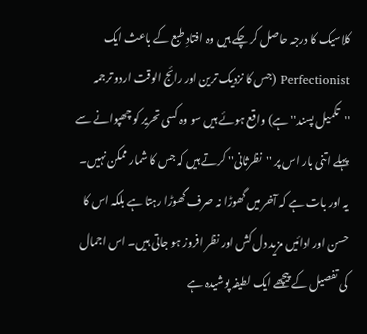کلاسیک کا درجہ حاصل کر چکے ہیں وہ افتادِ طبع کے باعث ایک Perfectionist (جس کا نزدیک ترین اور رائج الوقت اردو ترجمہ ''تکمیل پسند'' ہے) واقع ہوئے ہیں سو وہ کسی تحریر کو چھپوانے سے پہلے اتنی بار اس پر ''نظرثانی'' کرتے ہیں کہ جس کا شمار ممکن نہیں۔ یہ اور بات ہے کہ آخر میں گھوڑا نہ صرف گھوڑا رہتا ہے بلکہ اس کا حسن اور ادائیں مزید دل کش اور نظر افروز ہو جاتی ہیں۔ اس اجمال کی تفصیل کے پیچھے ایک لطیفہ پوشیدہ ہے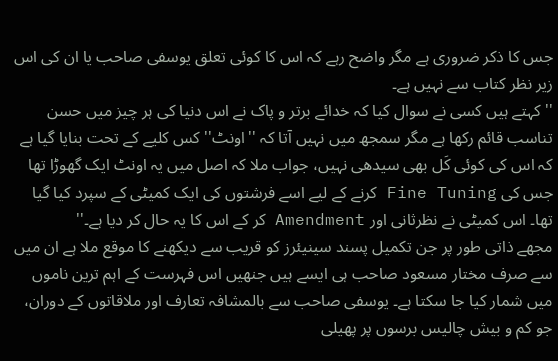جس کا ذکر ضروری ہے مگر واضح رہے کہ اس کا کوئی تعلق یوسفی صاحب یا ان کی اس زیر نظر کتاب سے نہیں ہے۔
''کہتے ہیں کسی نے سوال کیا کہ خدائے برتر و پاک نے اس دنیا کی ہر چیز میں حسن تناسب قائم رکھا ہے مگر سمجھ میں نہیں آتا کہ ''اونٹ'' کس کلیے کے تحت بنایا گیا ہے کہ اس کی کوئی کَل بھی سیدھی نہیں، جواب ملا کہ اصل میں یہ اونٹ ایک گھوڑا تھا جس کی Fine Tuning کرنے کے لیے اسے فرشتوں کی ایک کمیٹی کے سپرد کیا گیا تھا۔ اس کمیٹی نے نظرثانی اور Amendment کر کے اس کا یہ حال کر دیا ہے۔''
مجھے ذاتی طور پر جن تکمیل پسند سینیئرز کو قریب سے دیکھنے کا موقع ملا ہے ان میں سے صرف مختار مسعود صاحب ہی ایسے ہیں جنھیں اس فہرست کے اہم ترین ناموں میں شمار کیا جا سکتا ہے۔ یوسفی صاحب سے بالمشافہ تعارف اور ملاقاتوں کے دوران، جو کم و بیش چالیس برسوں پر پھیلی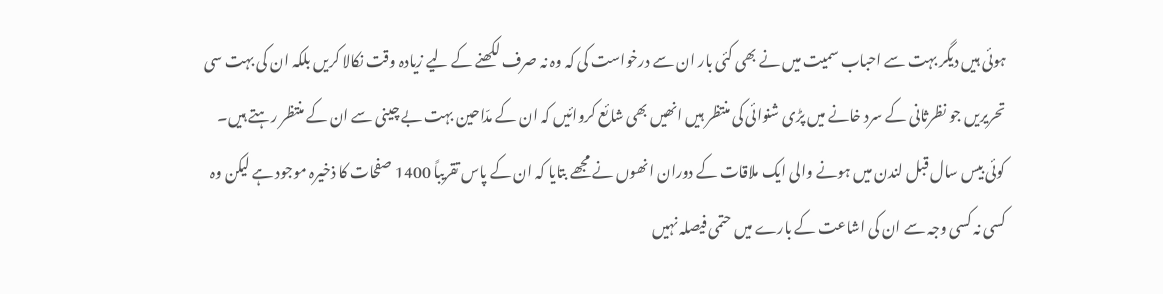ہوئی ہیں دیگر بہت سے احباب سمیت میں نے بھی کئی بار ان سے درخواست کی کہ وہ نہ صرف لکھنے کے لیے زیادہ وقت نکالا کریں بلکہ ان کی بہت سی تحریریں جو نظرثانی کے سرد خانے میں پڑی شنوائی کی منتظر ہیں انھیں بھی شائع کروائیں کہ ان کے مدّاحین بہت بے چینی سے ان کے منتظر رہتے ہیں۔
کوئی بیس سال قبل لندن میں ہونے والی ایک ملاقات کے دوران انھوں نے مجھے بتایا کہ ان کے پاس تقریباً 1400 صفحات کا ذخیرہ موجود ہے لیکن وہ کسی نہ کسی وجہ سے ان کی اشاعت کے بارے میں حتمی فیصلہ نہیں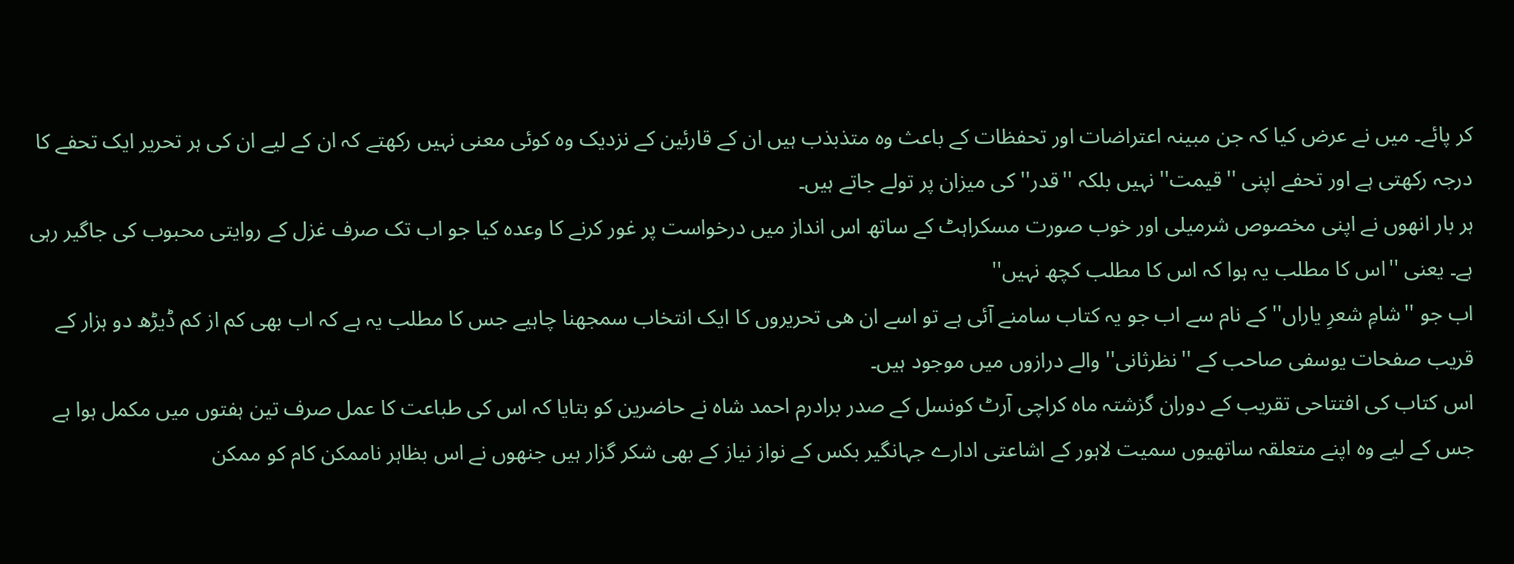کر پائے۔ میں نے عرض کیا کہ جن مبینہ اعتراضات اور تحفظات کے باعث وہ متذبذب ہیں ان کے قارئین کے نزدیک وہ کوئی معنی نہیں رکھتے کہ ان کے لیے ان کی ہر تحریر ایک تحفے کا درجہ رکھتی ہے اور تحفے اپنی ''قیمت'' نہیں بلکہ ''قدر'' کی میزان پر تولے جاتے ہیں۔
ہر بار انھوں نے اپنی مخصوص شرمیلی اور خوب صورت مسکراہٹ کے ساتھ اس انداز میں درخواست پر غور کرنے کا وعدہ کیا جو اب تک صرف غزل کے روایتی محبوب کی جاگیر رہی ہے۔ یعنی ''اس کا مطلب یہ ہوا کہ اس کا مطلب کچھ نہیں''
اب جو ''شامِ شعرِ یاراں'' کے نام سے اب جو یہ کتاب سامنے آئی ہے تو اسے ان ھی تحریروں کا ایک انتخاب سمجھنا چاہیے جس کا مطلب یہ ہے کہ اب بھی کم از کم ڈیڑھ دو ہزار کے قریب صفحات یوسفی صاحب کے ''نظرثانی'' والے درازوں میں موجود ہیں۔
اس کتاب کی افتتاحی تقریب کے دوران گزشتہ ماہ کراچی آرٹ کونسل کے صدر برادرم احمد شاہ نے حاضرین کو بتایا کہ اس کی طباعت کا عمل صرف تین ہفتوں میں مکمل ہوا ہے جس کے لیے وہ اپنے متعلقہ ساتھیوں سمیت لاہور کے اشاعتی ادارے جہانگیر بکس کے نواز نیاز کے بھی شکر گزار ہیں جنھوں نے اس بظاہر ناممکن کام کو ممکن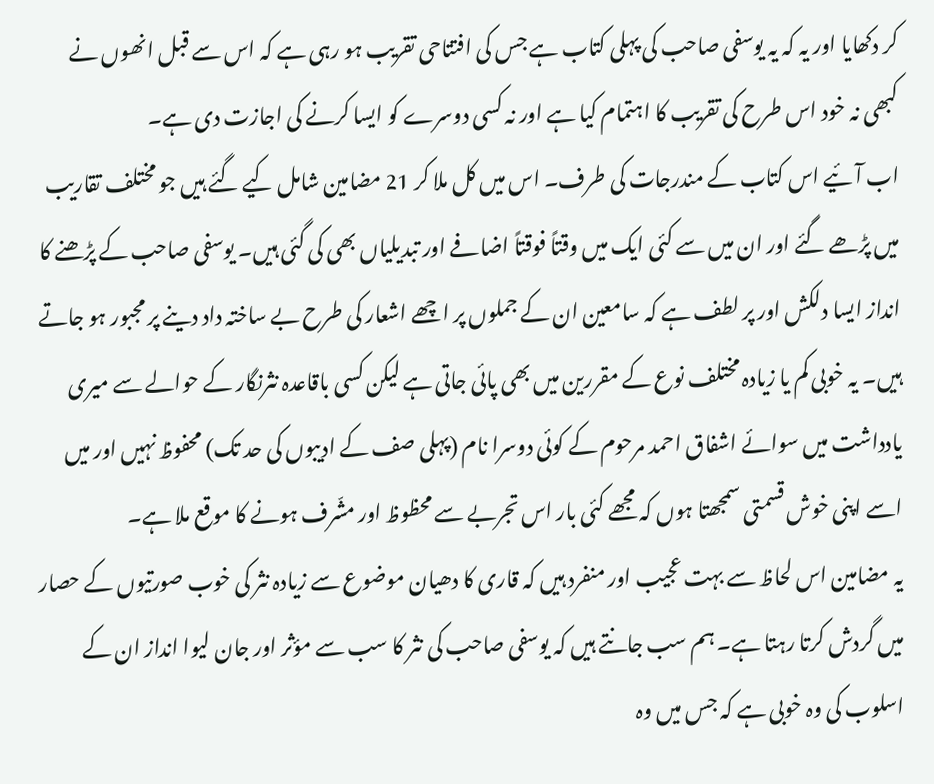کر دکھایا اور یہ کہ یہ یوسفی صاحب کی پہلی کتاب ہے جس کی افتتاحی تقریب ہو رہی ہے کہ اس سے قبل انھوں نے کبھی نہ خود اس طرح کی تقریب کا اہتمام کیا ہے اور نہ کسی دوسرے کو ایسا کرنے کی اجازت دی ہے۔
اب آئیے اس کتاب کے مندرجات کی طرف۔ اس میں کل ملا کر 21 مضامین شامل کیے گئے ہیں جو مختلف تقاریب میں پڑھے گئے اور ان میں سے کئی ایک میں وقتاً فوقتاً اضافے اور تبدیلیاں بھی کی گئی ہیں۔ یوسفی صاحب کے پڑھنے کا انداز ایسا دلکش اور پر لطف ہے کہ سامعین ان کے جملوں پر اچھے اشعار کی طرح بے ساختہ داد دینے پر مجبور ہو جاتے ہیں۔ یہ خوبی کم یا زیادہ مختلف نوع کے مقررین میں بھی پائی جاتی ہے لیکن کسی باقاعدہ نثرنگار کے حوالے سے میری یادداشت میں سوائے اشفاق احمد مرحوم کے کوئی دوسرا نام (پہلی صف کے ادیبوں کی حد تک) محفوظ نہیں اور میں اسے اپنی خوش قسمتی سمجھتا ہوں کہ مجھے کئی بار اس تجربے سے محظوظ اور مشّرف ہونے کا موقع ملا ہے۔
یہ مضامین اس لحاظ سے بہت عجیب اور منفرد ہیں کہ قاری کا دھیان موضوع سے زیادہ نثر کی خوب صورتیوں کے حصار میں گردش کرتا رہتا ہے۔ ہم سب جانتے ہیں کہ یوسفی صاحب کی نثر کا سب سے مؤثر اور جان لیوا انداز ان کے اسلوب کی وہ خوبی ہے کہ جس میں وہ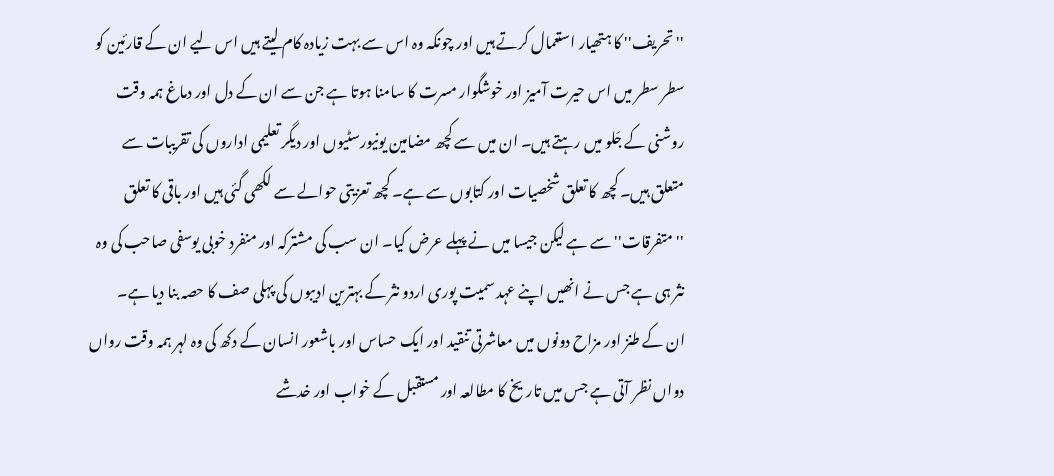''تحریف'' کا ہتھیار استعمال کرتے ہیں اور چونکہ وہ اس سے بہت زیادہ کام لیتے ہیں اس لیے ان کے قارئین کو سطر سطر میں اس حیرت آمیز اور خوشگوار مسرت کا سامنا ہوتا ہے جن سے ان کے دل اور دماغ ہمہ وقت روشنی کے جَلو میں رہتے ہیں۔ ان میں سے کچھ مضامین یونیورسٹیوں اور دیگر تعلیمی اداروں کی تقریبات سے متعلق ہیں۔ کچھ کا تعلق شخصیات اور کتابوں سے ہے۔ کچھ تعزیتی حوالے سے لکھی گئی ہیں اور باقی کا تعلق ''متفرقات'' سے ہے لیکن جیسا میں نے پہلے عرض کیا۔ ان سب کی مشترکہ اور منفرد خوبی یوسفی صاحب کی وہ نثر ہی ہے جس نے انھیں اپنے عہد سمیت پوری اردو نثر کے بہترین ادیبوں کی پہلی صف کا حصہ بنا دیا ہے۔
ان کے طنز اور مزاح دونوں میں معاشرتی تنقید اور ایک حساس اور باشعور انسان کے دکھ کی وہ لہر ہمہ وقت رواں دواں نظر آتی ہے جس میں تاریخ کا مطالعہ اور مستقبل کے خواب اور خدشے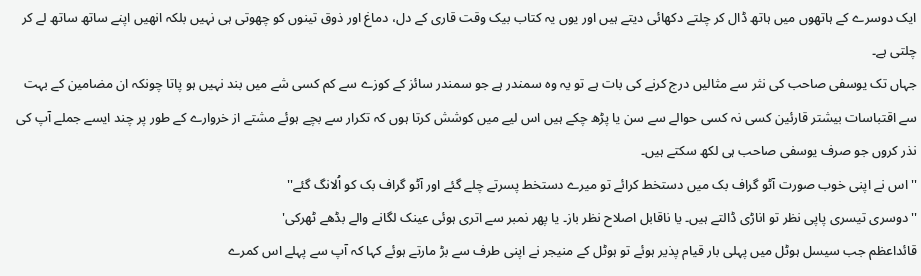ایک دوسرے کے ہاتھوں میں ہاتھ ڈال کر چلتے دکھائی دیتے ہیں اور یوں یہ کتاب بیک وقت قاری کے دل، دماغ اور ذوق تینوں کو چھوتی ہی نہیں بلکہ انھیں اپنے ساتھ ساتھ لے کر چلتی ہے۔
جہاں تک یوسفی صاحب کی نثر سے مثالیں درج کرنے کی بات ہے تو یہ وہ سمندر ہے جو سمندر سائز کے کوزے سے کم کسی شے میں بند نہیں ہو پاتا چونکہ ان مضامین کے بہت سے اقتباسات بیشتر قارئین کسی نہ کسی حوالے سے سن یا پڑھ چکے ہیں اس لیے میں کوشش کرتا ہوں کہ تکرار سے بچے ہوئے مشتے از خروارے کے طور پر چند ایسے جملے آپ کی نذر کروں جو صرف یوسفی صاحب ہی لکھ سکتے ہیں۔
''اس نے اپنی خوب صورت آٹو گراف بک میں دستخط کرائے تو میرے دستخط پسرتے چلے گئے اور آٹو گراف بک کو اُلانگ گئے''
''دوسری تیسری پاپی نظر تو اناڑی ڈالتے ہیں۔ یا ناقابل اصلاح نظر باز۔ یا پھر نمبر سے اتری ہوئی عینک لگانے والے بڈھے ٹھرکی'
قائداعظم جب سیسل ہوٹل میں پہلی بار قیام پذیر ہوئے تو ہوٹل کے منیجر نے اپنی طرف سے بڑ مارتے ہوئے کہا کہ آپ سے پہلے اس کمرے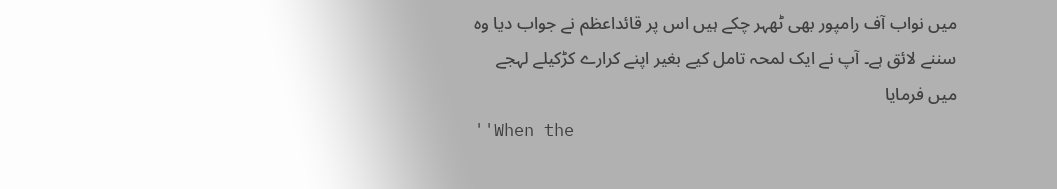میں نواب آف رامپور بھی ٹھہر چکے ہیں اس پر قائداعظم نے جواب دیا وہ سننے لائق ہے۔ آپ نے ایک لمحہ تامل کیے بغیر اپنے کرارے کڑکیلے لہجے میں فرمایا
''When the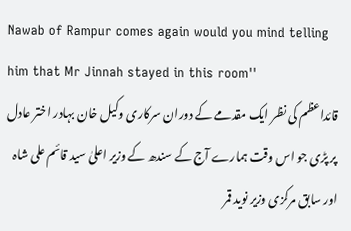Nawab of Rampur comes again would you mind telling him that Mr Jinnah stayed in this room''
قائداعظم کی نظر ایک مقدمے کے دوران سرکاری وکیل خان بہادر اختر عادل پر پڑی جو اس وقت ہمارے آج کے سندھ کے وزیر اعلیٰ سید قائم علی شاہ اور سابق مرکزی وزیر نوید قمر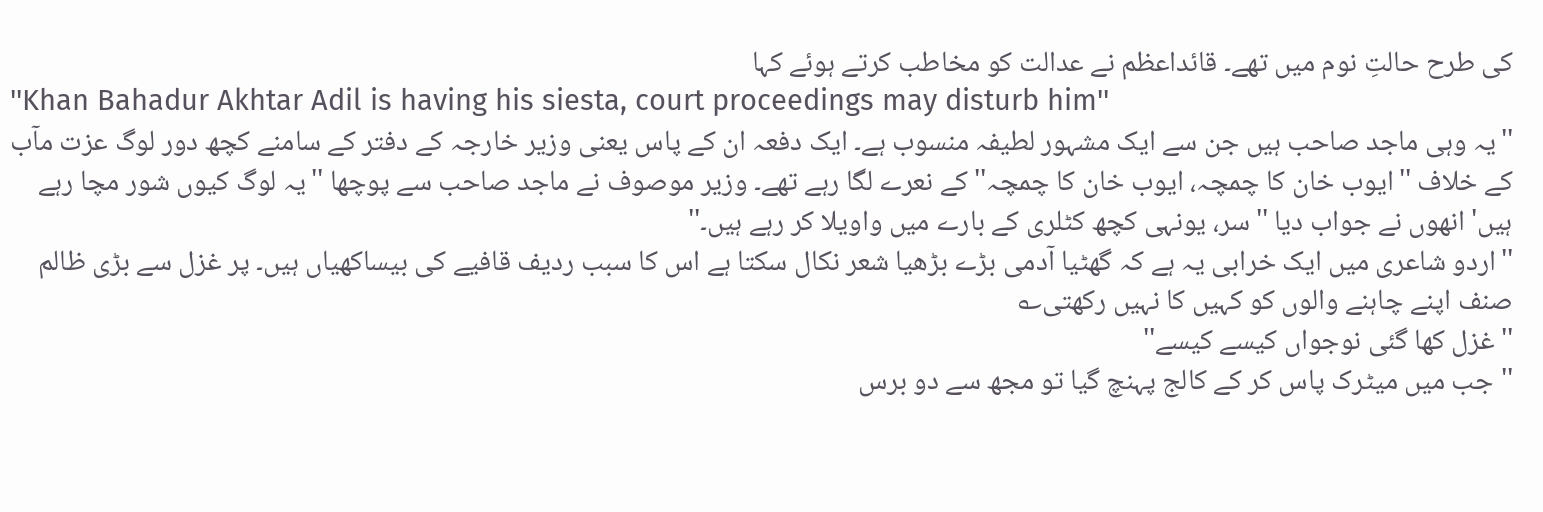کی طرح حالتِ نوم میں تھے۔ قائداعظم نے عدالت کو مخاطب کرتے ہوئے کہا
''Khan Bahadur Akhtar Adil is having his siesta, court proceedings may disturb him''
''یہ وہی ماجد صاحب ہیں جن سے ایک مشہور لطیفہ منسوب ہے۔ ایک دفعہ ان کے پاس یعنی وزیر خارجہ کے دفتر کے سامنے کچھ دور لوگ عزت مآب کے خلاف ''ایوب خان کا چمچہ، ایوب خان کا چمچہ'' کے نعرے لگا رہے تھے۔ وزیر موصوف نے ماجد صاحب سے پوچھا ''یہ لوگ کیوں شور مچا رہے ہیں' انھوں نے جواب دیا ''سر، یونہی کچھ کٹلری کے بارے میں واویلا کر رہے ہیں۔''
''اردو شاعری میں ایک خرابی یہ ہے کہ گھٹیا آدمی بڑے بڑھیا شعر نکال سکتا ہے اس کا سبب ردیف قافیے کی بیساکھیاں ہیں۔ پر غزل سے بڑی ظالم صنف اپنے چاہنے والوں کو کہیں کا نہیں رکھتی؎
''غزل کھا گئی نوجواں کیسے کیسے''
''جب میں میٹرک پاس کر کے کالج پہنچ گیا تو مجھ سے دو برس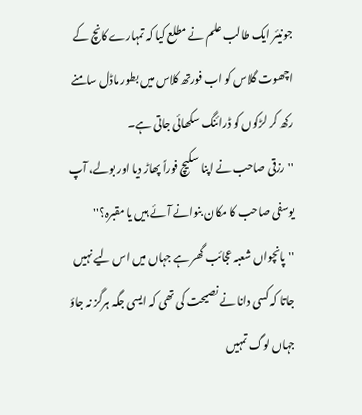جونیئر ایک طالب علم نے مطلع کیا کہ تمہارے کانچ کے اچھوت گلاس کو اب فورتھ کلاس میں بطور ماڈل سامنے رکھ کر لڑکوں کو ڈرائنگ سکھائی جاتی ہے۔
''رزقی صاحب نے اپنا سکیچ فوراً پھاڑ دیا اور بولے، آپ یوسفی صاحب کا مکان بنوانے آئے ہیں یا مقبرہ؟''
''پانچواں شعبہ عجائب گھر ہے جہاں میں اس لیے نہیں جاتا کہ کسی دانا نے نصیحت کی تھی کہ ایسی جگہ ہرگز نہ جاؤ جہاں لوگ تمہیں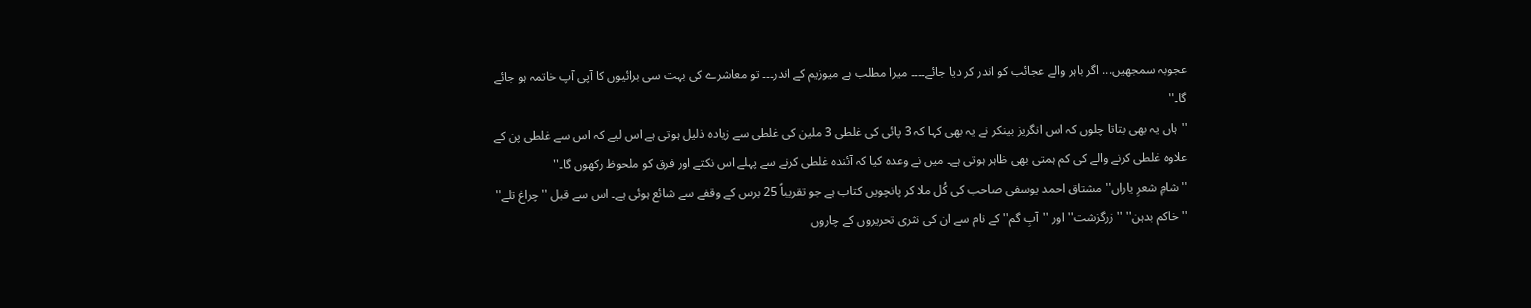عجوبہ سمجھیں... اگر باہر والے عجائب کو اندر کر دیا جائے۔۔۔۔ میرا مطلب ہے میوزیم کے اندر۔۔۔ تو معاشرے کی بہت سی برائیوں کا آپی آپ خاتمہ ہو جائے گا۔''
''ہاں یہ بھی بتاتا چلوں کہ اس انگریز بینکر نے یہ بھی کہا کہ 3 پائی کی غلطی 3 ملین کی غلطی سے زیادہ ذلیل ہوتی ہے اس لیے کہ اس سے غلطی پن کے علاوہ غلطی کرنے والے کی کم ہمتی بھی ظاہر ہوتی ہے۔ میں نے وعدہ کیا کہ آئندہ غلطی کرنے سے پہلے اس نکتے اور فرق کو ملحوظ رکھوں گا۔''
''شامِ شعرِ یاراں'' مشتاق احمد یوسفی صاحب کی کُل ملا کر پانچویں کتاب ہے جو تقریباً 25 برس کے وقفے سے شائع ہوئی ہے۔ اس سے قبل ''چراغ تلے'' ''خاکم بدہن'' ''زرگزشت'' اور ''آبِ گم'' کے نام سے ان کی نثری تحریروں کے چاروں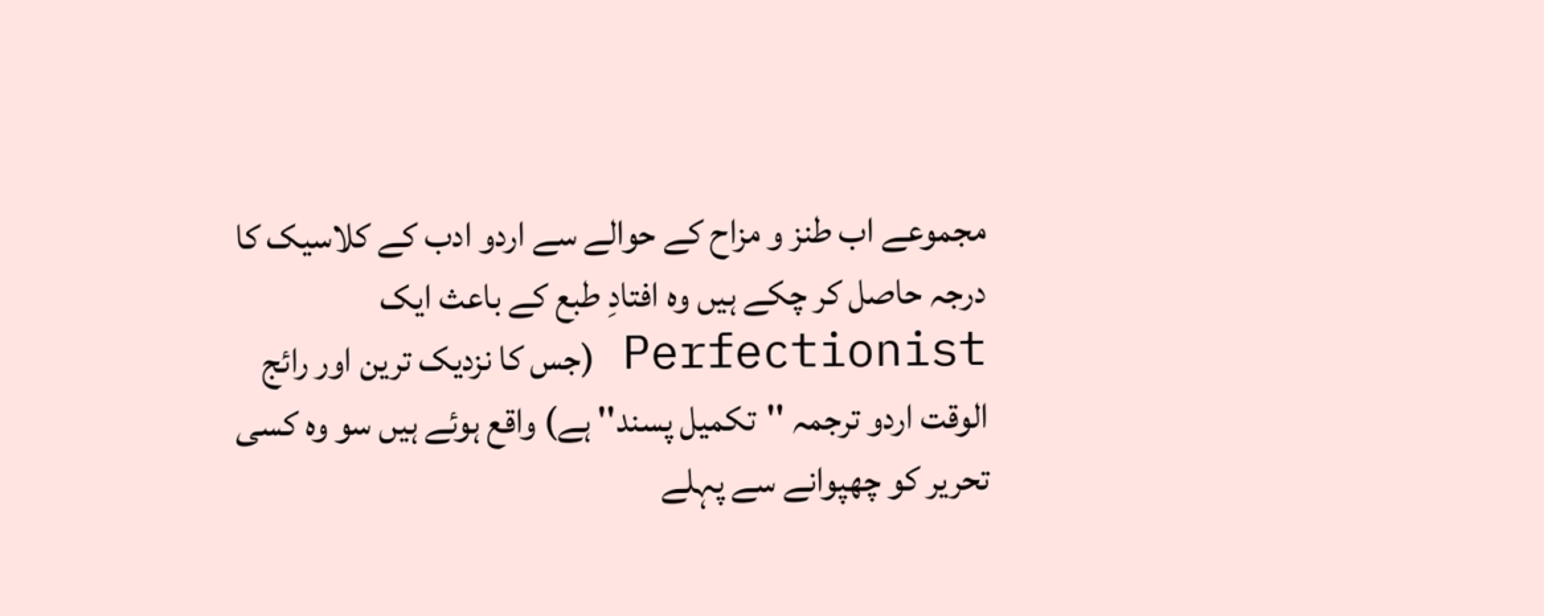مجموعے اب طنز و مزاح کے حوالے سے اردو ادب کے کلاسیک کا درجہ حاصل کر چکے ہیں وہ افتادِ طبع کے باعث ایک Perfectionist (جس کا نزدیک ترین اور رائج الوقت اردو ترجمہ ''تکمیل پسند'' ہے) واقع ہوئے ہیں سو وہ کسی تحریر کو چھپوانے سے پہلے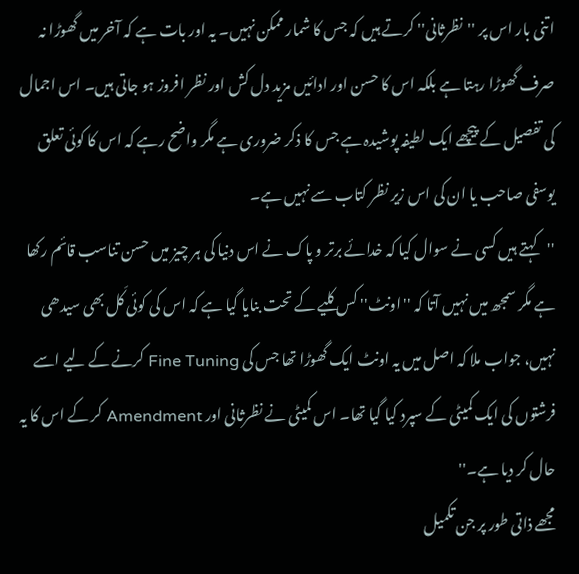اتنی بار اس پر ''نظرثانی'' کرتے ہیں کہ جس کا شمار ممکن نہیں۔ یہ اور بات ہے کہ آخر میں گھوڑا نہ صرف گھوڑا رہتا ہے بلکہ اس کا حسن اور ادائیں مزید دل کش اور نظر افروز ہو جاتی ہیں۔ اس اجمال کی تفصیل کے پیچھے ایک لطیفہ پوشیدہ ہے جس کا ذکر ضروری ہے مگر واضح رہے کہ اس کا کوئی تعلق یوسفی صاحب یا ان کی اس زیر نظر کتاب سے نہیں ہے۔
''کہتے ہیں کسی نے سوال کیا کہ خدائے برتر و پاک نے اس دنیا کی ہر چیز میں حسن تناسب قائم رکھا ہے مگر سمجھ میں نہیں آتا کہ ''اونٹ'' کس کلیے کے تحت بنایا گیا ہے کہ اس کی کوئی کَل بھی سیدھی نہیں، جواب ملا کہ اصل میں یہ اونٹ ایک گھوڑا تھا جس کی Fine Tuning کرنے کے لیے اسے فرشتوں کی ایک کمیٹی کے سپرد کیا گیا تھا۔ اس کمیٹی نے نظرثانی اور Amendment کر کے اس کا یہ حال کر دیا ہے۔''
مجھے ذاتی طور پر جن تکمیل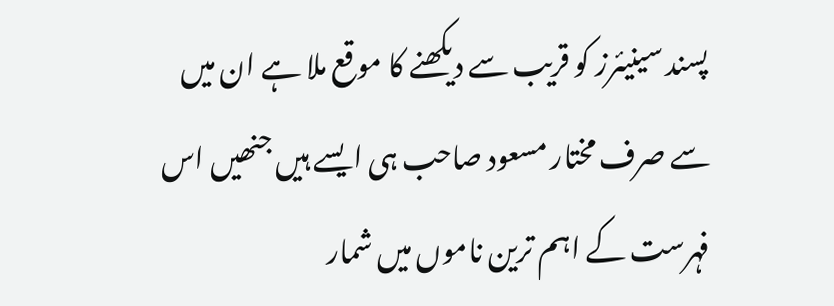پسند سینیئرز کو قریب سے دیکھنے کا موقع ملا ہے ان میں سے صرف مختار مسعود صاحب ہی ایسے ہیں جنھیں اس فہرست کے اہم ترین ناموں میں شمار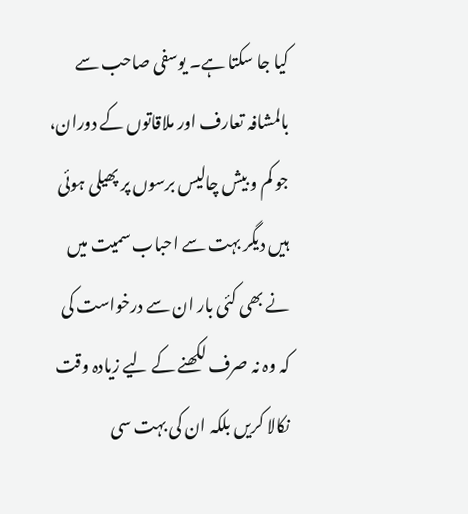کیا جا سکتا ہے۔ یوسفی صاحب سے بالمشافہ تعارف اور ملاقاتوں کے دوران، جو کم و بیش چالیس برسوں پر پھیلی ہوئی ہیں دیگر بہت سے احباب سمیت میں نے بھی کئی بار ان سے درخواست کی کہ وہ نہ صرف لکھنے کے لیے زیادہ وقت نکالا کریں بلکہ ان کی بہت سی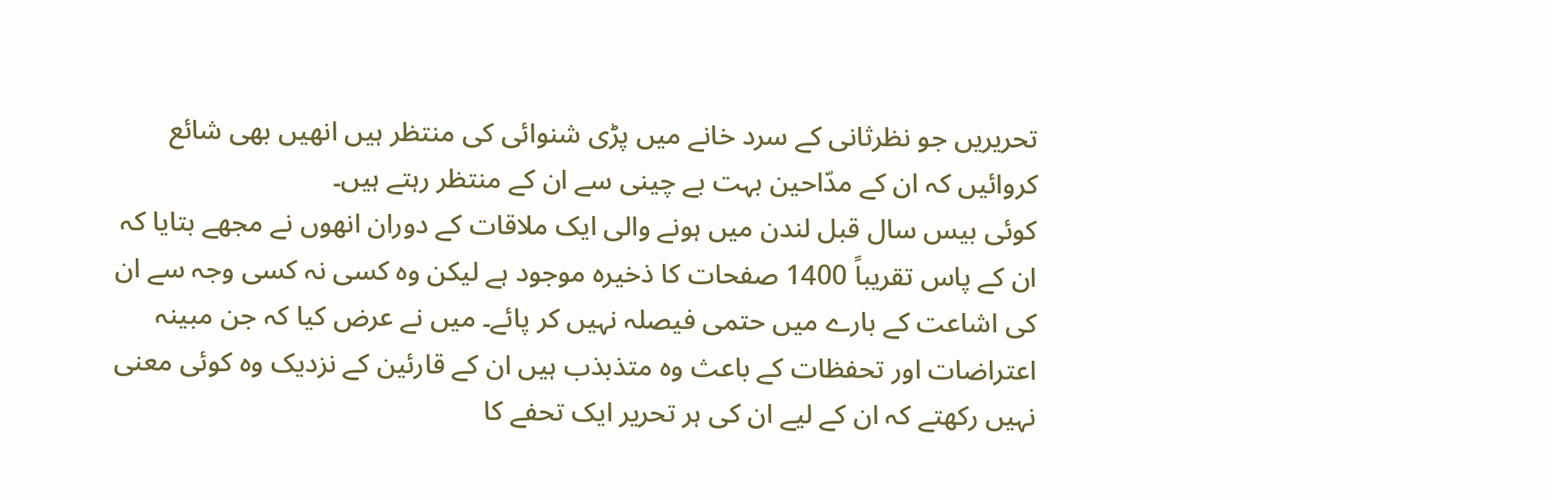تحریریں جو نظرثانی کے سرد خانے میں پڑی شنوائی کی منتظر ہیں انھیں بھی شائع کروائیں کہ ان کے مدّاحین بہت بے چینی سے ان کے منتظر رہتے ہیں۔
کوئی بیس سال قبل لندن میں ہونے والی ایک ملاقات کے دوران انھوں نے مجھے بتایا کہ ان کے پاس تقریباً 1400 صفحات کا ذخیرہ موجود ہے لیکن وہ کسی نہ کسی وجہ سے ان کی اشاعت کے بارے میں حتمی فیصلہ نہیں کر پائے۔ میں نے عرض کیا کہ جن مبینہ اعتراضات اور تحفظات کے باعث وہ متذبذب ہیں ان کے قارئین کے نزدیک وہ کوئی معنی نہیں رکھتے کہ ان کے لیے ان کی ہر تحریر ایک تحفے کا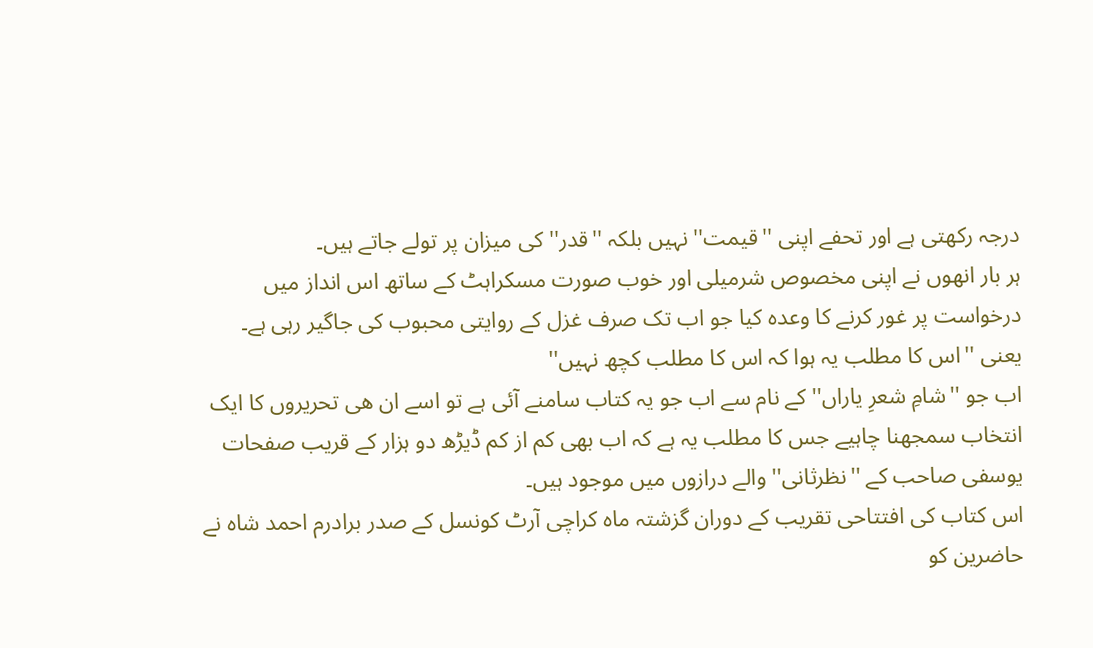درجہ رکھتی ہے اور تحفے اپنی ''قیمت'' نہیں بلکہ ''قدر'' کی میزان پر تولے جاتے ہیں۔
ہر بار انھوں نے اپنی مخصوص شرمیلی اور خوب صورت مسکراہٹ کے ساتھ اس انداز میں درخواست پر غور کرنے کا وعدہ کیا جو اب تک صرف غزل کے روایتی محبوب کی جاگیر رہی ہے۔ یعنی ''اس کا مطلب یہ ہوا کہ اس کا مطلب کچھ نہیں''
اب جو ''شامِ شعرِ یاراں'' کے نام سے اب جو یہ کتاب سامنے آئی ہے تو اسے ان ھی تحریروں کا ایک انتخاب سمجھنا چاہیے جس کا مطلب یہ ہے کہ اب بھی کم از کم ڈیڑھ دو ہزار کے قریب صفحات یوسفی صاحب کے ''نظرثانی'' والے درازوں میں موجود ہیں۔
اس کتاب کی افتتاحی تقریب کے دوران گزشتہ ماہ کراچی آرٹ کونسل کے صدر برادرم احمد شاہ نے حاضرین کو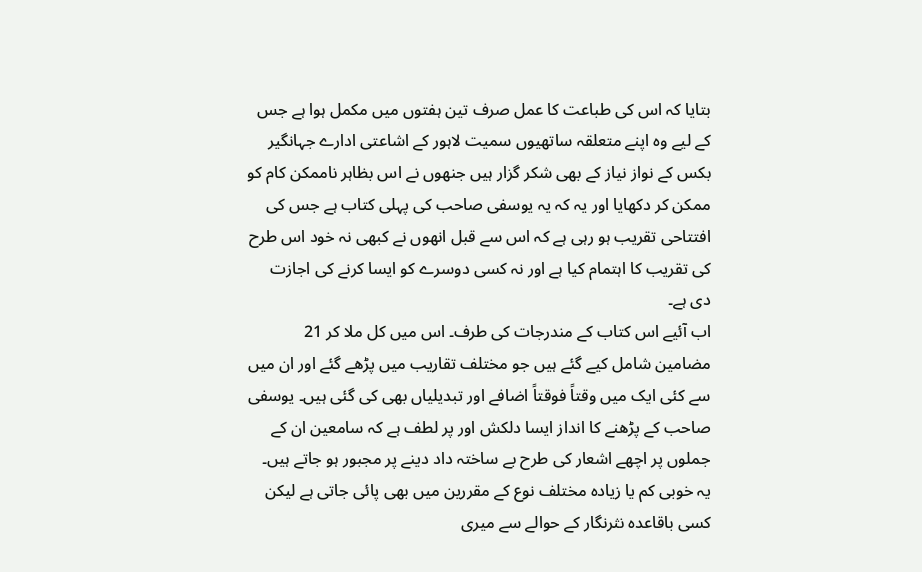بتایا کہ اس کی طباعت کا عمل صرف تین ہفتوں میں مکمل ہوا ہے جس کے لیے وہ اپنے متعلقہ ساتھیوں سمیت لاہور کے اشاعتی ادارے جہانگیر بکس کے نواز نیاز کے بھی شکر گزار ہیں جنھوں نے اس بظاہر ناممکن کام کو ممکن کر دکھایا اور یہ کہ یہ یوسفی صاحب کی پہلی کتاب ہے جس کی افتتاحی تقریب ہو رہی ہے کہ اس سے قبل انھوں نے کبھی نہ خود اس طرح کی تقریب کا اہتمام کیا ہے اور نہ کسی دوسرے کو ایسا کرنے کی اجازت دی ہے۔
اب آئیے اس کتاب کے مندرجات کی طرف۔ اس میں کل ملا کر 21 مضامین شامل کیے گئے ہیں جو مختلف تقاریب میں پڑھے گئے اور ان میں سے کئی ایک میں وقتاً فوقتاً اضافے اور تبدیلیاں بھی کی گئی ہیں۔ یوسفی صاحب کے پڑھنے کا انداز ایسا دلکش اور پر لطف ہے کہ سامعین ان کے جملوں پر اچھے اشعار کی طرح بے ساختہ داد دینے پر مجبور ہو جاتے ہیں۔ یہ خوبی کم یا زیادہ مختلف نوع کے مقررین میں بھی پائی جاتی ہے لیکن کسی باقاعدہ نثرنگار کے حوالے سے میری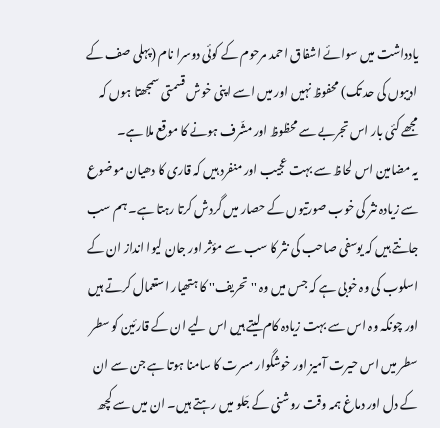یادداشت میں سوائے اشفاق احمد مرحوم کے کوئی دوسرا نام (پہلی صف کے ادیبوں کی حد تک) محفوظ نہیں اور میں اسے اپنی خوش قسمتی سمجھتا ہوں کہ مجھے کئی بار اس تجربے سے محظوظ اور مشّرف ہونے کا موقع ملا ہے۔
یہ مضامین اس لحاظ سے بہت عجیب اور منفرد ہیں کہ قاری کا دھیان موضوع سے زیادہ نثر کی خوب صورتیوں کے حصار میں گردش کرتا رہتا ہے۔ ہم سب جانتے ہیں کہ یوسفی صاحب کی نثر کا سب سے مؤثر اور جان لیوا انداز ان کے اسلوب کی وہ خوبی ہے کہ جس میں وہ ''تحریف'' کا ہتھیار استعمال کرتے ہیں اور چونکہ وہ اس سے بہت زیادہ کام لیتے ہیں اس لیے ان کے قارئین کو سطر سطر میں اس حیرت آمیز اور خوشگوار مسرت کا سامنا ہوتا ہے جن سے ان کے دل اور دماغ ہمہ وقت روشنی کے جَلو میں رہتے ہیں۔ ان میں سے کچھ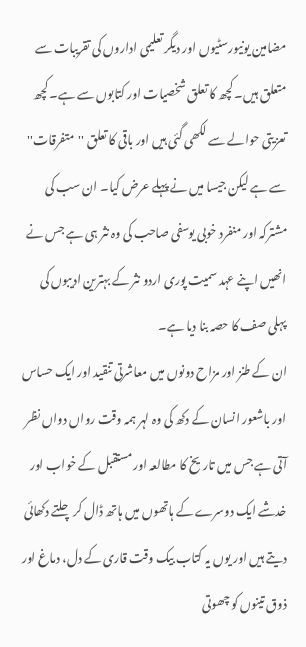مضامین یونیورسٹیوں اور دیگر تعلیمی اداروں کی تقریبات سے متعلق ہیں۔ کچھ کا تعلق شخصیات اور کتابوں سے ہے۔ کچھ تعزیتی حوالے سے لکھی گئی ہیں اور باقی کا تعلق ''متفرقات'' سے ہے لیکن جیسا میں نے پہلے عرض کیا۔ ان سب کی مشترکہ اور منفرد خوبی یوسفی صاحب کی وہ نثر ہی ہے جس نے انھیں اپنے عہد سمیت پوری اردو نثر کے بہترین ادیبوں کی پہلی صف کا حصہ بنا دیا ہے۔
ان کے طنز اور مزاح دونوں میں معاشرتی تنقید اور ایک حساس اور باشعور انسان کے دکھ کی وہ لہر ہمہ وقت رواں دواں نظر آتی ہے جس میں تاریخ کا مطالعہ اور مستقبل کے خواب اور خدشے ایک دوسرے کے ہاتھوں میں ہاتھ ڈال کر چلتے دکھائی دیتے ہیں اور یوں یہ کتاب بیک وقت قاری کے دل، دماغ اور ذوق تینوں کو چھوتی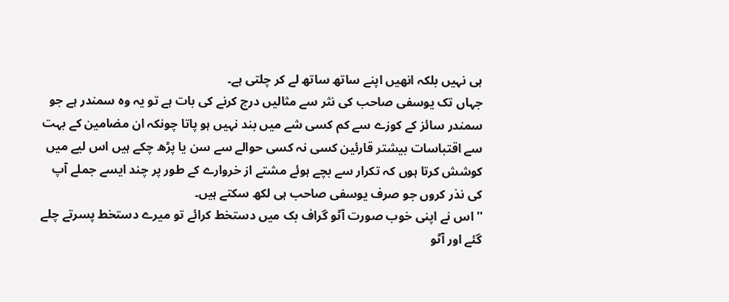ہی نہیں بلکہ انھیں اپنے ساتھ ساتھ لے کر چلتی ہے۔
جہاں تک یوسفی صاحب کی نثر سے مثالیں درج کرنے کی بات ہے تو یہ وہ سمندر ہے جو سمندر سائز کے کوزے سے کم کسی شے میں بند نہیں ہو پاتا چونکہ ان مضامین کے بہت سے اقتباسات بیشتر قارئین کسی نہ کسی حوالے سے سن یا پڑھ چکے ہیں اس لیے میں کوشش کرتا ہوں کہ تکرار سے بچے ہوئے مشتے از خروارے کے طور پر چند ایسے جملے آپ کی نذر کروں جو صرف یوسفی صاحب ہی لکھ سکتے ہیں۔
''اس نے اپنی خوب صورت آٹو گراف بک میں دستخط کرائے تو میرے دستخط پسرتے چلے گئے اور آٹو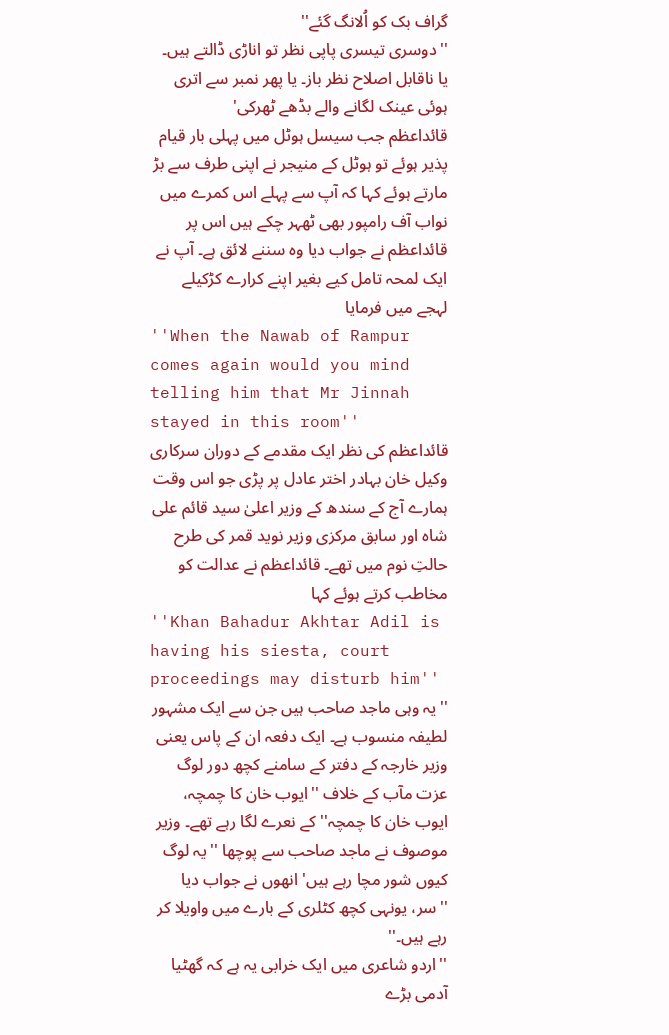گراف بک کو اُلانگ گئے''
''دوسری تیسری پاپی نظر تو اناڑی ڈالتے ہیں۔ یا ناقابل اصلاح نظر باز۔ یا پھر نمبر سے اتری ہوئی عینک لگانے والے بڈھے ٹھرکی'
قائداعظم جب سیسل ہوٹل میں پہلی بار قیام پذیر ہوئے تو ہوٹل کے منیجر نے اپنی طرف سے بڑ مارتے ہوئے کہا کہ آپ سے پہلے اس کمرے میں نواب آف رامپور بھی ٹھہر چکے ہیں اس پر قائداعظم نے جواب دیا وہ سننے لائق ہے۔ آپ نے ایک لمحہ تامل کیے بغیر اپنے کرارے کڑکیلے لہجے میں فرمایا
''When the Nawab of Rampur comes again would you mind telling him that Mr Jinnah stayed in this room''
قائداعظم کی نظر ایک مقدمے کے دوران سرکاری وکیل خان بہادر اختر عادل پر پڑی جو اس وقت ہمارے آج کے سندھ کے وزیر اعلیٰ سید قائم علی شاہ اور سابق مرکزی وزیر نوید قمر کی طرح حالتِ نوم میں تھے۔ قائداعظم نے عدالت کو مخاطب کرتے ہوئے کہا
''Khan Bahadur Akhtar Adil is having his siesta, court proceedings may disturb him''
''یہ وہی ماجد صاحب ہیں جن سے ایک مشہور لطیفہ منسوب ہے۔ ایک دفعہ ان کے پاس یعنی وزیر خارجہ کے دفتر کے سامنے کچھ دور لوگ عزت مآب کے خلاف ''ایوب خان کا چمچہ، ایوب خان کا چمچہ'' کے نعرے لگا رہے تھے۔ وزیر موصوف نے ماجد صاحب سے پوچھا ''یہ لوگ کیوں شور مچا رہے ہیں' انھوں نے جواب دیا ''سر، یونہی کچھ کٹلری کے بارے میں واویلا کر رہے ہیں۔''
''اردو شاعری میں ایک خرابی یہ ہے کہ گھٹیا آدمی بڑے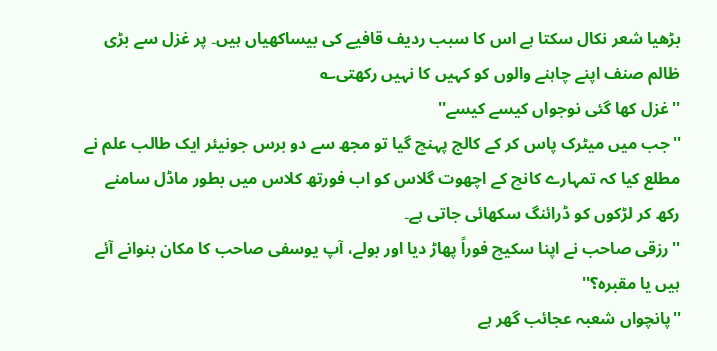بڑھیا شعر نکال سکتا ہے اس کا سبب ردیف قافیے کی بیساکھیاں ہیں۔ پر غزل سے بڑی ظالم صنف اپنے چاہنے والوں کو کہیں کا نہیں رکھتی؎
''غزل کھا گئی نوجواں کیسے کیسے''
''جب میں میٹرک پاس کر کے کالج پہنچ گیا تو مجھ سے دو برس جونیئر ایک طالب علم نے مطلع کیا کہ تمہارے کانچ کے اچھوت گلاس کو اب فورتھ کلاس میں بطور ماڈل سامنے رکھ کر لڑکوں کو ڈرائنگ سکھائی جاتی ہے۔
''رزقی صاحب نے اپنا سکیچ فوراً پھاڑ دیا اور بولے، آپ یوسفی صاحب کا مکان بنوانے آئے ہیں یا مقبرہ؟''
''پانچواں شعبہ عجائب گھر ہے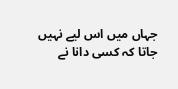جہاں میں اس لیے نہیں جاتا کہ کسی دانا نے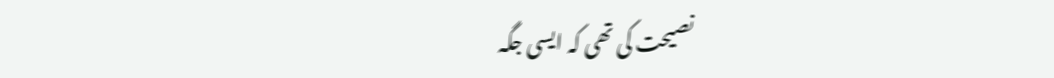نصیحت کی تھی کہ ایسی جگہ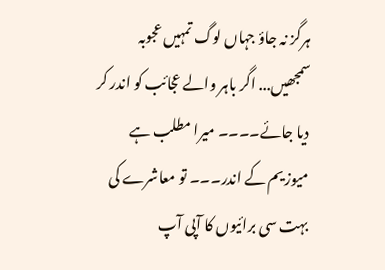ہرگز نہ جاؤ جہاں لوگ تمہیں عجوبہ سمجھیں... اگر باہر والے عجائب کو اندر کر دیا جائے۔۔۔۔ میرا مطلب ہے میوزیم کے اندر۔۔۔ تو معاشرے کی بہت سی برائیوں کا آپی آپ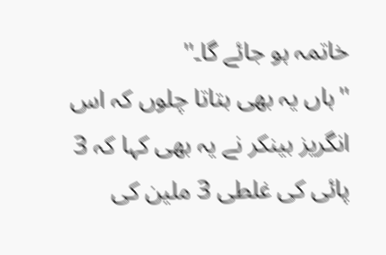خاتمہ ہو جائے گا۔''
''ہاں یہ بھی بتاتا چلوں کہ اس انگریز بینکر نے یہ بھی کہا کہ 3 پائی کی غلطی 3 ملین کی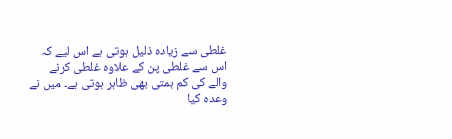غلطی سے زیادہ ذلیل ہوتی ہے اس لیے کہ اس سے غلطی پن کے علاوہ غلطی کرنے والے کی کم ہمتی بھی ظاہر ہوتی ہے۔ میں نے وعدہ کیا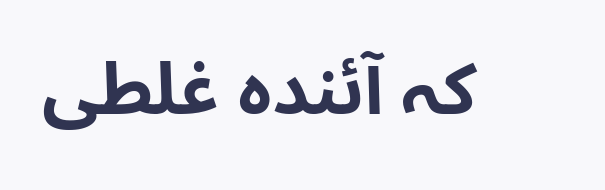کہ آئندہ غلطی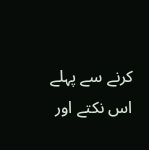کرنے سے پہلے اس نکتے اور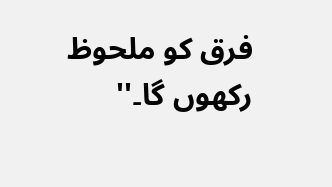فرق کو ملحوظ رکھوں گا۔''